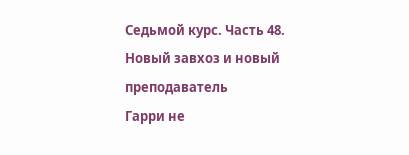Седьмой курс. Часть 48. Новый завхоз и новый преподаватель
Гарри не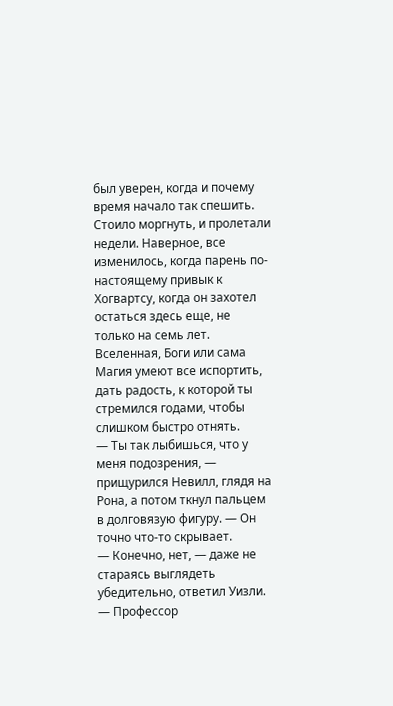был уверен, когда и почему время начало так спешить. Стоило моргнуть, и пролетали недели. Наверное, все изменилось, когда парень по-настоящему привык к Хогвартсу, когда он захотел остаться здесь еще, не только на семь лет. Вселенная, Боги или сама Магия умеют все испортить, дать радость, к которой ты стремился годами, чтобы слишком быстро отнять.
— Ты так лыбишься, что у меня подозрения, — прищурился Невилл, глядя на Рона, а потом ткнул пальцем в долговязую фигуру. — Он точно что-то скрывает.
— Конечно, нет, — даже не стараясь выглядеть убедительно, ответил Уизли.
— Профессор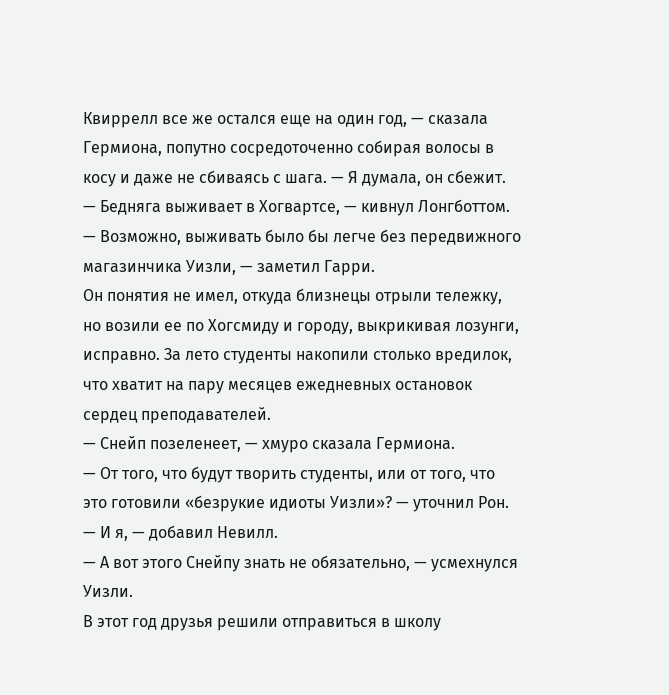Квиррелл все же остался еще на один год, — сказала Гермиона, попутно сосредоточенно собирая волосы в косу и даже не сбиваясь с шага. — Я думала, он сбежит.
— Бедняга выживает в Хогвартсе, — кивнул Лонгботтом.
— Возможно, выживать было бы легче без передвижного магазинчика Уизли, — заметил Гарри.
Он понятия не имел, откуда близнецы отрыли тележку, но возили ее по Хогсмиду и городу, выкрикивая лозунги, исправно. За лето студенты накопили столько вредилок, что хватит на пару месяцев ежедневных остановок сердец преподавателей.
— Снейп позеленеет, — хмуро сказала Гермиона.
— От того, что будут творить студенты, или от того, что это готовили «безрукие идиоты Уизли»? — уточнил Рон.
— И я, — добавил Невилл.
— А вот этого Снейпу знать не обязательно, — усмехнулся Уизли.
В этот год друзья решили отправиться в школу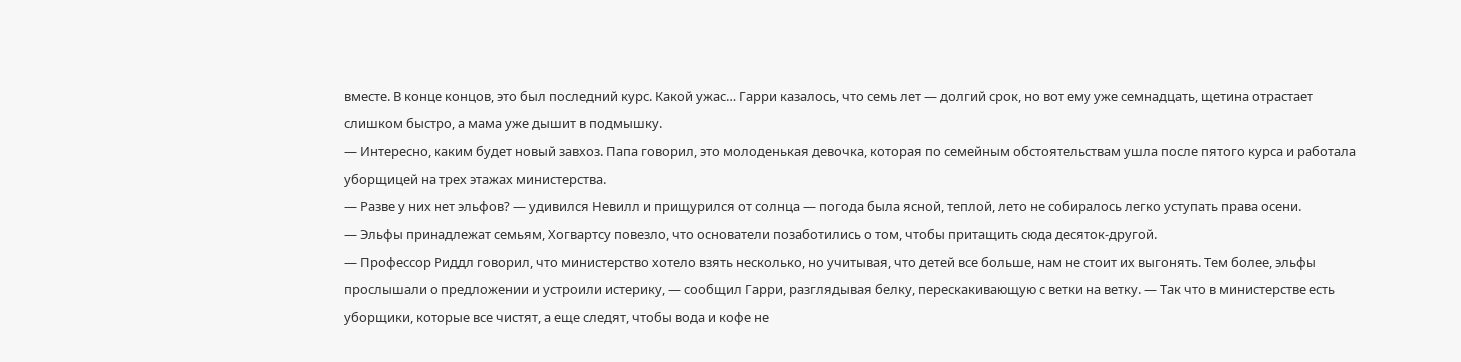вместе. В конце концов, это был последний курс. Какой ужас… Гарри казалось, что семь лет — долгий срок, но вот ему уже семнадцать, щетина отрастает слишком быстро, а мама уже дышит в подмышку.
— Интересно, каким будет новый завхоз. Папа говорил, это молоденькая девочка, которая по семейным обстоятельствам ушла после пятого курса и работала уборщицей на трех этажах министерства.
— Разве у них нет эльфов? — удивился Невилл и прищурился от солнца — погода была ясной, теплой, лето не собиралось легко уступать права осени.
— Эльфы принадлежат семьям, Хогвартсу повезло, что основатели позаботились о том, чтобы притащить сюда десяток-другой.
— Профессор Риддл говорил, что министерство хотело взять несколько, но учитывая, что детей все больше, нам не стоит их выгонять. Тем более, эльфы прослышали о предложении и устроили истерику, — сообщил Гарри, разглядывая белку, перескакивающую с ветки на ветку. — Так что в министерстве есть уборщики, которые все чистят, а еще следят, чтобы вода и кофе не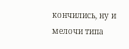кончились, ну и мелочи типа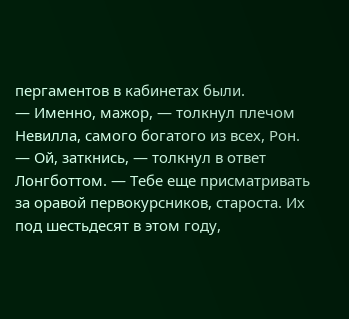пергаментов в кабинетах были.
— Именно, мажор, — толкнул плечом Невилла, самого богатого из всех, Рон.
— Ой, заткнись, — толкнул в ответ Лонгботтом. — Тебе еще присматривать за оравой первокурсников, староста. Их под шестьдесят в этом году,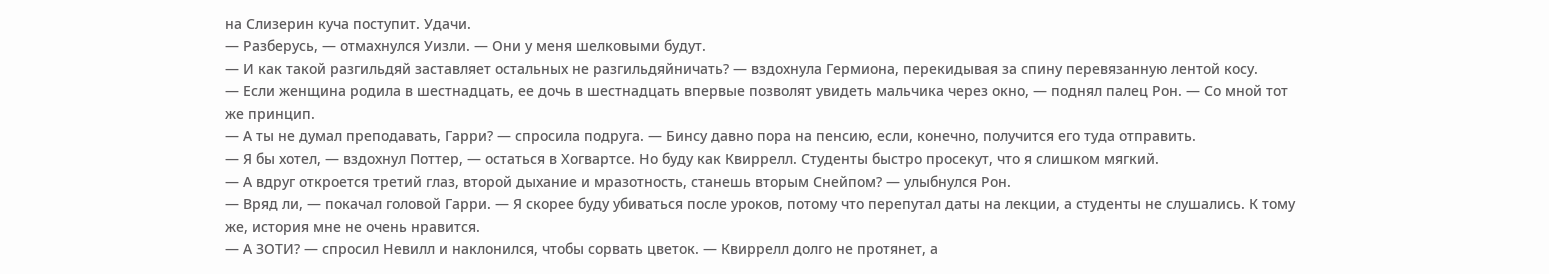на Слизерин куча поступит. Удачи.
— Разберусь, — отмахнулся Уизли. — Они у меня шелковыми будут.
— И как такой разгильдяй заставляет остальных не разгильдяйничать? — вздохнула Гермиона, перекидывая за спину перевязанную лентой косу.
— Если женщина родила в шестнадцать, ее дочь в шестнадцать впервые позволят увидеть мальчика через окно, — поднял палец Рон. — Со мной тот же принцип.
— А ты не думал преподавать, Гарри? — спросила подруга. — Бинсу давно пора на пенсию, если, конечно, получится его туда отправить.
— Я бы хотел, — вздохнул Поттер, — остаться в Хогвартсе. Но буду как Квиррелл. Студенты быстро просекут, что я слишком мягкий.
— А вдруг откроется третий глаз, второй дыхание и мразотность, станешь вторым Снейпом? — улыбнулся Рон.
— Вряд ли, — покачал головой Гарри. — Я скорее буду убиваться после уроков, потому что перепутал даты на лекции, а студенты не слушались. К тому же, история мне не очень нравится.
— А ЗОТИ? — спросил Невилл и наклонился, чтобы сорвать цветок. — Квиррелл долго не протянет, а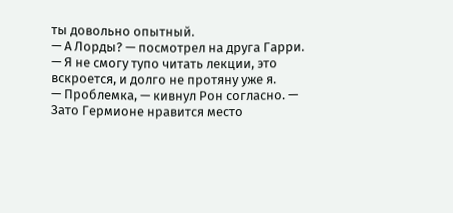ты довольно опытный.
— А Лорды? — посмотрел на друга Гарри. — Я не смогу тупо читать лекции, это вскроется, и долго не протяну уже я.
— Проблемка, — кивнул Рон согласно. — Зато Гермионе нравится место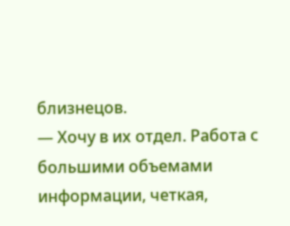близнецов.
— Хочу в их отдел. Работа с большими объемами информации, четкая,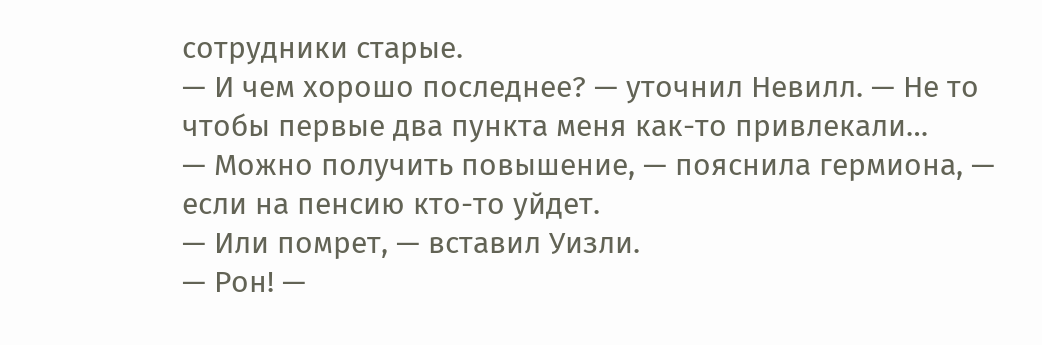сотрудники старые.
— И чем хорошо последнее? — уточнил Невилл. — Не то чтобы первые два пункта меня как-то привлекали…
— Можно получить повышение, — пояснила гермиона, — если на пенсию кто-то уйдет.
— Или помрет, — вставил Уизли.
— Рон! —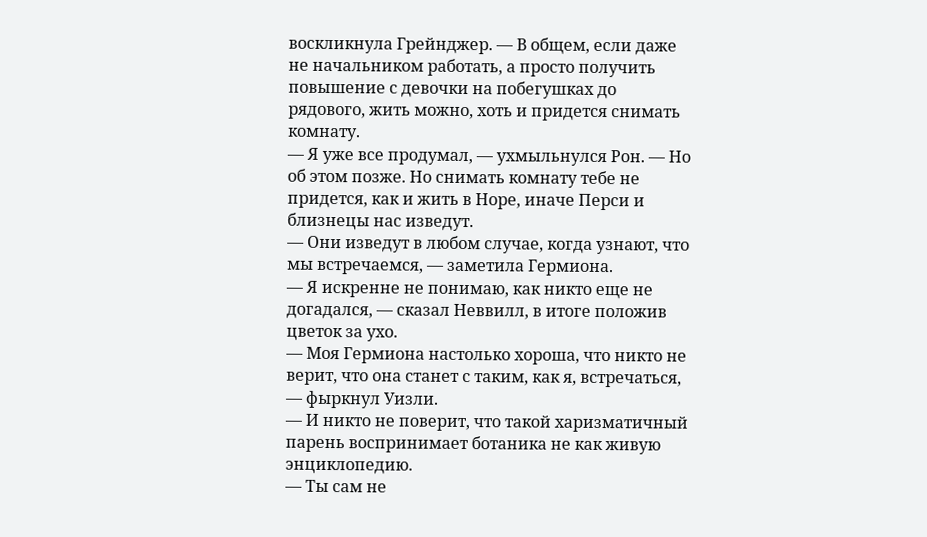воскликнула Грейнджер. — В общем, если даже не начальником работать, а просто получить повышение с девочки на побегушках до рядового, жить можно, хоть и придется снимать комнату.
— Я уже все продумал, — ухмыльнулся Рон. — Но об этом позже. Но снимать комнату тебе не придется, как и жить в Норе, иначе Перси и близнецы нас изведут.
— Они изведут в любом случае, когда узнают, что мы встречаемся, — заметила Гермиона.
— Я искренне не понимаю, как никто еще не догадался, — сказал Неввилл, в итоге положив цветок за ухо.
— Моя Гермиона настолько хороша, что никто не верит, что она станет с таким, как я, встречаться, — фыркнул Уизли.
— И никто не поверит, что такой харизматичный парень воспринимает ботаника не как живую энциклопедию.
— Ты сам не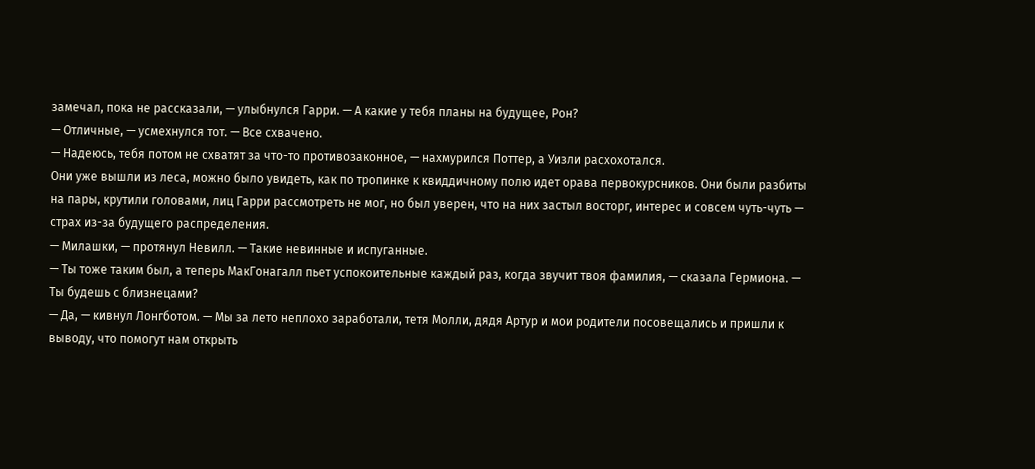замечал, пока не рассказали, — улыбнулся Гарри. — А какие у тебя планы на будущее, Рон?
— Отличные, — усмехнулся тот. — Все схвачено.
— Надеюсь, тебя потом не схватят за что-то противозаконное, — нахмурился Поттер, а Уизли расхохотался.
Они уже вышли из леса, можно было увидеть, как по тропинке к квиддичному полю идет орава первокурсников. Они были разбиты на пары, крутили головами, лиц Гарри рассмотреть не мог, но был уверен, что на них застыл восторг, интерес и совсем чуть-чуть — страх из-за будущего распределения.
— Милашки, — протянул Невилл. — Такие невинные и испуганные.
— Ты тоже таким был, а теперь МакГонагалл пьет успокоительные каждый раз, когда звучит твоя фамилия, — сказала Гермиона. — Ты будешь с близнецами?
— Да, — кивнул Лонгботом. — Мы за лето неплохо заработали, тетя Молли, дядя Артур и мои родители посовещались и пришли к выводу, что помогут нам открыть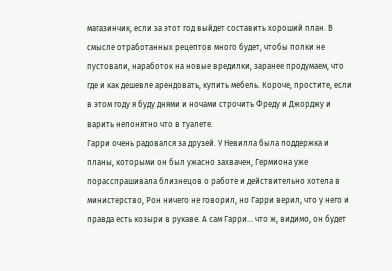магазинчик, если за этот год выйдет составить хороший план. В смысле отработанных рецептов много будет, чтобы полки не пустовали, наработок на новые вредилки, заранее продумаем, что где и как дешевле арендовать, купить мебель. Короче, простите, если в этом году я буду днями и ночами строчить Фреду и Джорджу и варить непонятно что в туалете.
Гарри очень радовался за друзей. У Невилла была поддержка и планы, которыми он был ужасно захвачен, Гермиона уже порасспрашивала близнецов о работе и действительно хотела в министерство, Рон ничего не говорил, но Гарри верил, что у него и правда есть козыри в рукаве. А сам Гарри… что ж, видимо, он будет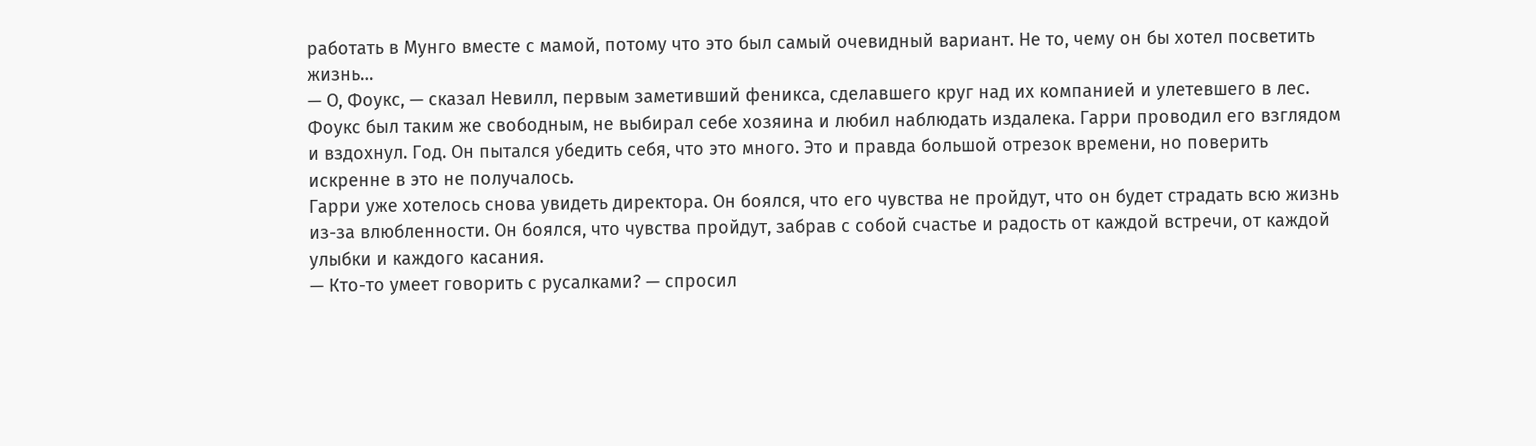работать в Мунго вместе с мамой, потому что это был самый очевидный вариант. Не то, чему он бы хотел посветить жизнь…
— О, Фоукс, — сказал Невилл, первым заметивший феникса, сделавшего круг над их компанией и улетевшего в лес.
Фоукс был таким же свободным, не выбирал себе хозяина и любил наблюдать издалека. Гарри проводил его взглядом и вздохнул. Год. Он пытался убедить себя, что это много. Это и правда большой отрезок времени, но поверить искренне в это не получалось.
Гарри уже хотелось снова увидеть директора. Он боялся, что его чувства не пройдут, что он будет страдать всю жизнь из-за влюбленности. Он боялся, что чувства пройдут, забрав с собой счастье и радость от каждой встречи, от каждой улыбки и каждого касания.
— Кто-то умеет говорить с русалками? — спросил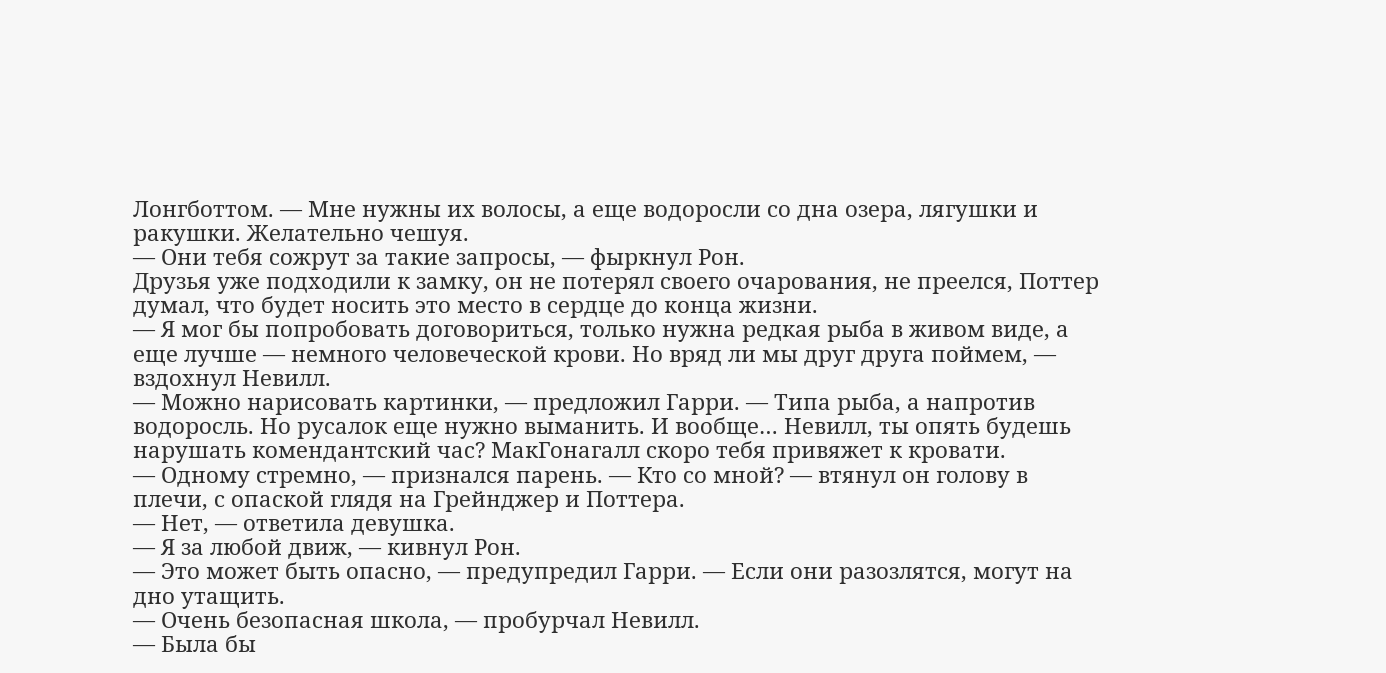Лонгботтом. — Мне нужны их волосы, а еще водоросли со дна озера, лягушки и ракушки. Желательно чешуя.
— Они тебя сожрут за такие запросы, — фыркнул Рон.
Друзья уже подходили к замку, он не потерял своего очарования, не преелся, Поттер думал, что будет носить это место в сердце до конца жизни.
— Я мог бы попробовать договориться, только нужна редкая рыба в живом виде, а еще лучше — немного человеческой крови. Но вряд ли мы друг друга поймем, — вздохнул Невилл.
— Можно нарисовать картинки, — предложил Гарри. — Типа рыба, а напротив водоросль. Но русалок еще нужно выманить. И вообще… Невилл, ты опять будешь нарушать комендантский час? МакГонагалл скоро тебя привяжет к кровати.
— Одному стремно, — признался парень. — Кто со мной? — втянул он голову в плечи, с опаской глядя на Грейнджер и Поттера.
— Нет, — ответила девушка.
— Я за любой движ, — кивнул Рон.
— Это может быть опасно, — предупредил Гарри. — Если они разозлятся, могут на дно утащить.
— Очень безопасная школа, — пробурчал Невилл.
— Была бы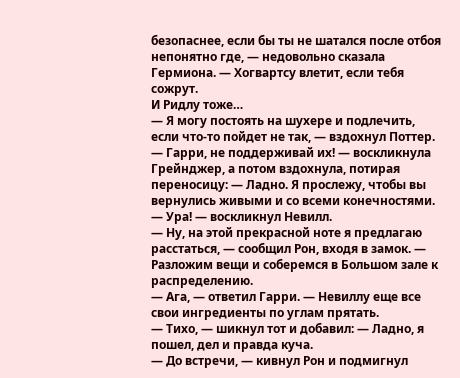безопаснее, если бы ты не шатался после отбоя непонятно где, — недовольно сказала Гермиона. — Хогвартсу влетит, если тебя сожрут.
И Ридлу тоже…
— Я могу постоять на шухере и подлечить, если что-то пойдет не так, — вздохнул Поттер.
— Гарри, не поддерживай их! — воскликнула Грейнджер, а потом вздохнула, потирая переносицу: — Ладно. Я прослежу, чтобы вы вернулись живыми и со всеми конечностями.
— Ура! — воскликнул Невилл.
— Ну, на этой прекрасной ноте я предлагаю расстаться, — сообщил Рон, входя в замок. — Разложим вещи и соберемся в Большом зале к распределению.
— Ага, — ответил Гарри. — Невиллу еще все свои ингредиенты по углам прятать.
— Тихо, — шикнул тот и добавил: — Ладно, я пошел, дел и правда куча.
— До встречи, — кивнул Рон и подмигнул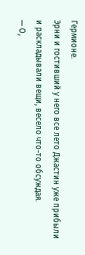Гермионе.
Эрни и гостивший у него все лето Джастин уже прибыли и раскладывали вещи, весело что-то обсуждая.
— О,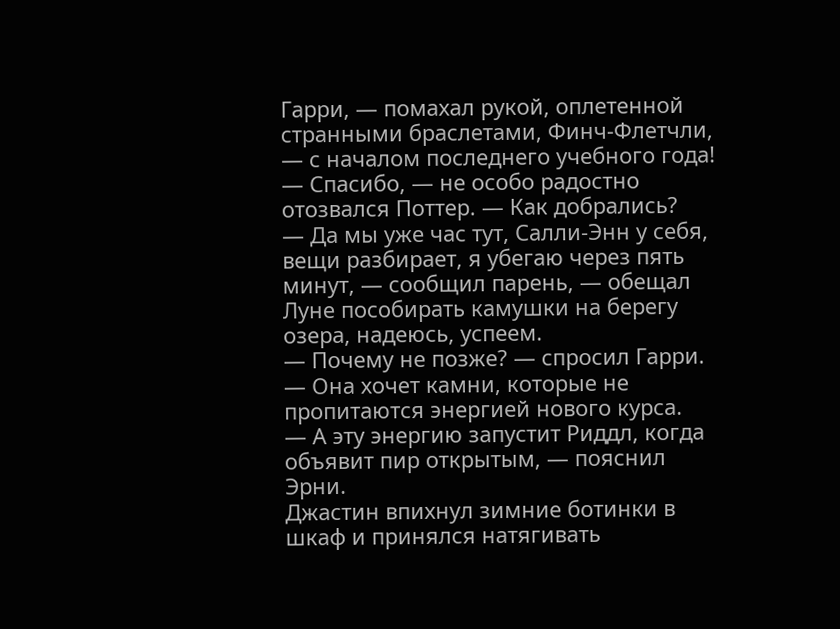Гарри, — помахал рукой, оплетенной странными браслетами, Финч-Флетчли, — с началом последнего учебного года!
— Спасибо, — не особо радостно отозвался Поттер. — Как добрались?
— Да мы уже час тут, Салли-Энн у себя, вещи разбирает, я убегаю через пять минут, — сообщил парень, — обещал Луне пособирать камушки на берегу озера, надеюсь, успеем.
— Почему не позже? — спросил Гарри.
— Она хочет камни, которые не пропитаются энергией нового курса.
— А эту энергию запустит Риддл, когда объявит пир открытым, — пояснил Эрни.
Джастин впихнул зимние ботинки в шкаф и принялся натягивать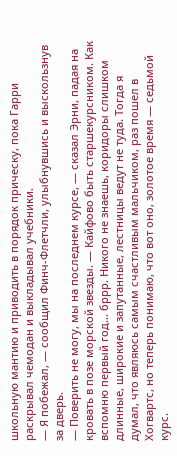школьную мантию и приводить в порядок прическу, пока Гарри раскрывал чемодан и выкладывал учебники.
— Я побежал, — сообщил Финч-Флетчли, улыбнувшись и выскользнув за дверь.
— Поверить не могу, мы на последнем курсе, — сказал Эрни, падая на кровать в позе морской звезды. — Кайфово быть старшекурсником. Как вспомню первый год… бррр. Никого не знаешь, коридоры слишком длинные, широкие и запутанные, лестницы ведут не туда. Тогда я думал, что являюсь самым счастливым мальчиком, раз пошел в Хогвартс, но теперь понимаю, что вот оно, золотое время — седьмой курс.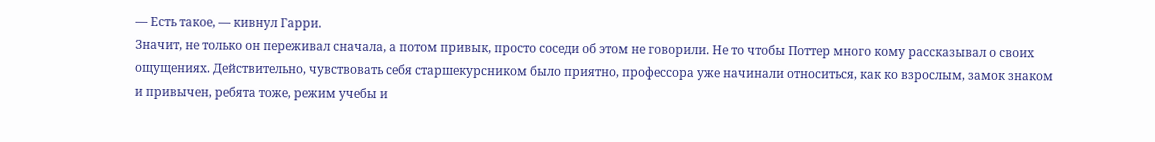— Есть такое, — кивнул Гарри.
Значит, не только он переживал сначала, а потом привык, просто соседи об этом не говорили. Не то чтобы Поттер много кому рассказывал о своих ощущениях. Действительно, чувствовать себя старшекурсником было приятно, профессора уже начинали относиться, как ко взрослым, замок знаком и привычен, ребята тоже, режим учебы и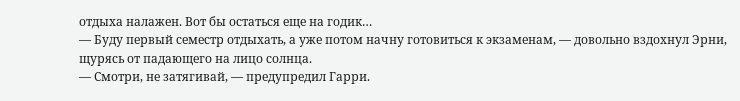отдыха налажен. Вот бы остаться еще на годик…
— Буду первый семестр отдыхать, а уже потом начну готовиться к экзаменам, — довольно вздохнул Эрни, щурясь от падающего на лицо солнца.
— Смотри, не затягивай, — предупредил Гарри.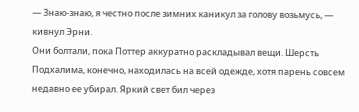— Знаю-знаю, я честно после зимних каникул за голову возьмусь, — кивнул Эрни.
Они болтали, пока Поттер аккуратно раскладывал вещи. Шерсть Подхалима, конечно, находилась на всей одежде, хотя парень совсем недавно ее убирал. Яркий свет бил через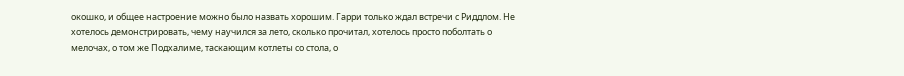окошко, и общее настроение можно было назвать хорошим. Гарри только ждал встречи с Риддлом. Не хотелось демонстрировать, чему научился за лето, сколько прочитал, хотелось просто поболтать о мелочах, о том же Подхалиме, таскающим котлеты со стола, о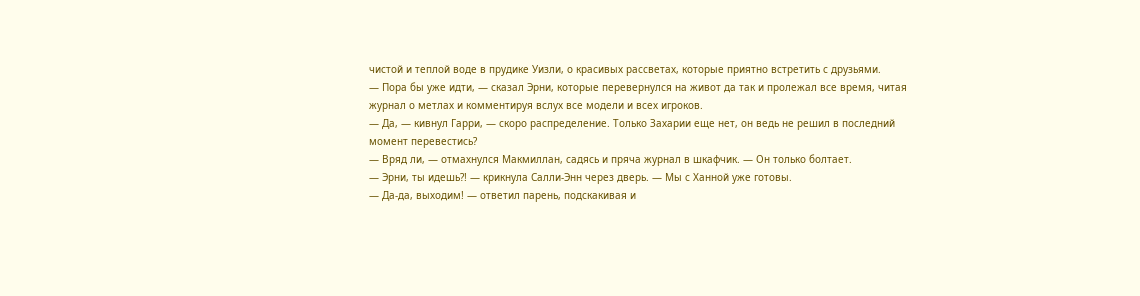чистой и теплой воде в прудике Уизли, о красивых рассветах, которые приятно встретить с друзьями.
— Пора бы уже идти, — сказал Эрни, которые перевернулся на живот да так и пролежал все время, читая журнал о метлах и комментируя вслух все модели и всех игроков.
— Да, — кивнул Гарри, — скоро распределение. Только Захарии еще нет, он ведь не решил в последний момент перевестись?
— Вряд ли, — отмахнулся Макмиллан, садясь и пряча журнал в шкафчик. — Он только болтает.
— Эрни, ты идешь?! — крикнула Салли-Энн через дверь. — Мы с Ханной уже готовы.
— Да-да, выходим! — ответил парень, подскакивая и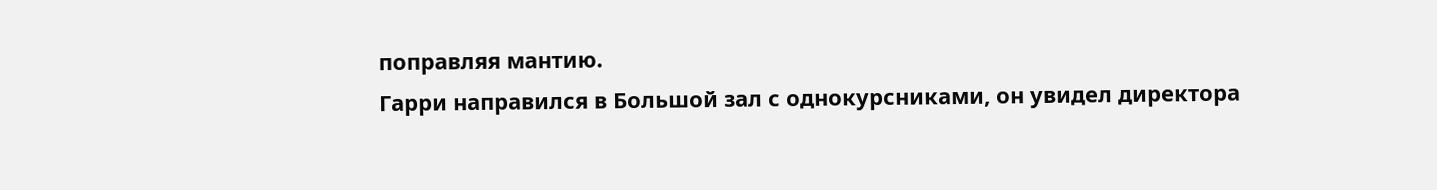поправляя мантию.
Гарри направился в Большой зал с однокурсниками, он увидел директора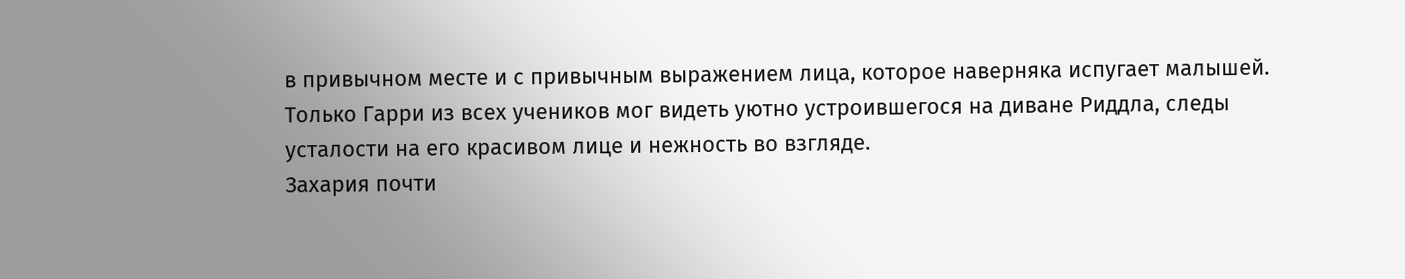в привычном месте и с привычным выражением лица, которое наверняка испугает малышей. Только Гарри из всех учеников мог видеть уютно устроившегося на диване Риддла, следы усталости на его красивом лице и нежность во взгляде.
Захария почти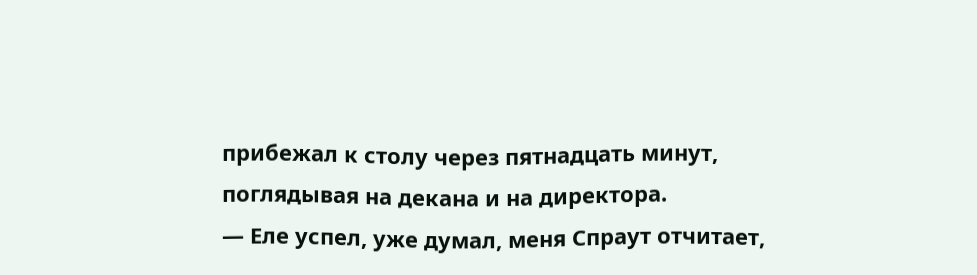прибежал к столу через пятнадцать минут, поглядывая на декана и на директора.
— Еле успел, уже думал, меня Спраут отчитает,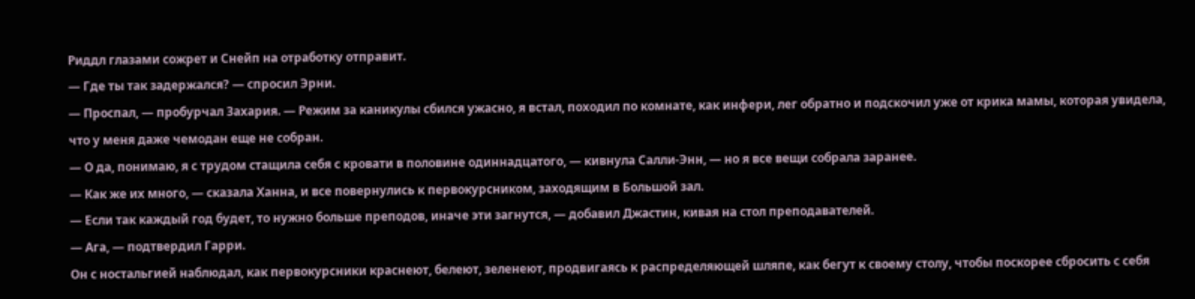Риддл глазами сожрет и Снейп на отработку отправит.
— Где ты так задержался? — спросил Эрни.
— Проспал, — пробурчал Захария. — Режим за каникулы сбился ужасно, я встал, походил по комнате, как инфери, лег обратно и подскочил уже от крика мамы, которая увидела, что у меня даже чемодан еще не собран.
— О да, понимаю, я с трудом стащила себя с кровати в половине одиннадцатого, — кивнула Салли-Энн, — но я все вещи собрала заранее.
— Как же их много, — сказала Ханна, и все повернулись к первокурсником, заходящим в Большой зал.
— Если так каждый год будет, то нужно больше преподов, иначе эти загнутся, — добавил Джастин, кивая на стол преподавателей.
— Ага, — подтвердил Гарри.
Он с ностальгией наблюдал, как первокурсники краснеют, белеют, зеленеют, продвигаясь к распределяющей шляпе, как бегут к своему столу, чтобы поскорее сбросить с себя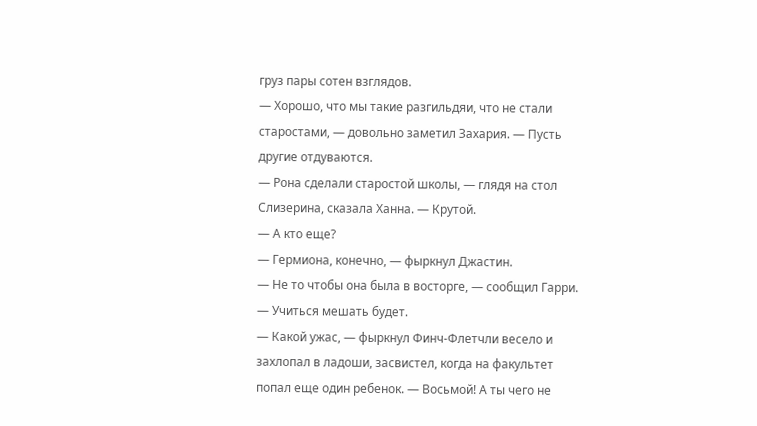груз пары сотен взглядов.
— Хорошо, что мы такие разгильдяи, что не стали старостами, — довольно заметил Захария. — Пусть другие отдуваются.
— Рона сделали старостой школы, — глядя на стол Слизерина, сказала Ханна. — Крутой.
— А кто еще?
— Гермиона, конечно, — фыркнул Джастин.
— Не то чтобы она была в восторге, — сообщил Гарри. — Учиться мешать будет.
— Какой ужас, — фыркнул Финч-Флетчли весело и захлопал в ладоши, засвистел, когда на факультет попал еще один ребенок. — Восьмой! А ты чего не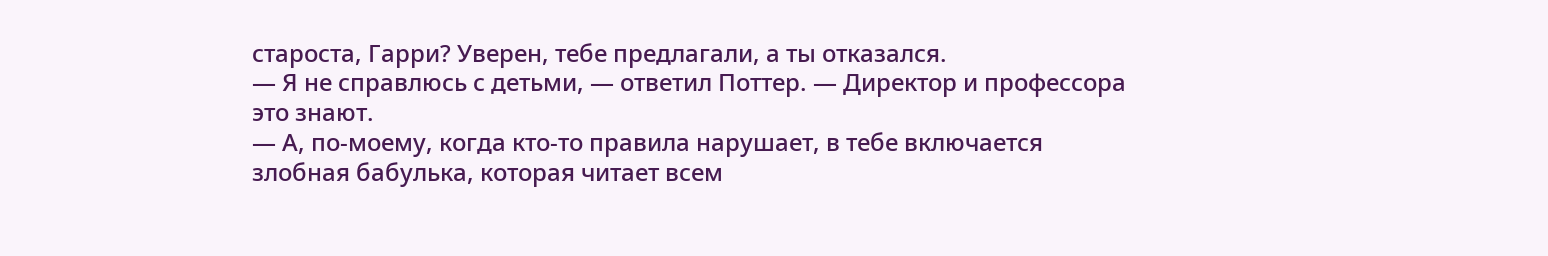староста, Гарри? Уверен, тебе предлагали, а ты отказался.
— Я не справлюсь с детьми, — ответил Поттер. — Директор и профессора это знают.
— А, по-моему, когда кто-то правила нарушает, в тебе включается злобная бабулька, которая читает всем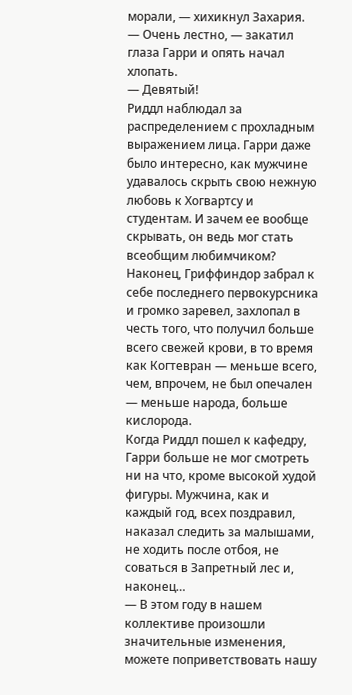морали, — хихикнул Захария.
— Очень лестно, — закатил глаза Гарри и опять начал хлопать.
— Девятый!
Риддл наблюдал за распределением с прохладным выражением лица. Гарри даже было интересно, как мужчине удавалось скрыть свою нежную любовь к Хогвартсу и студентам. И зачем ее вообще скрывать, он ведь мог стать всеобщим любимчиком?
Наконец, Гриффиндор забрал к себе последнего первокурсника и громко заревел, захлопал в честь того, что получил больше всего свежей крови, в то время как Когтевран — меньше всего, чем, впрочем, не был опечален — меньше народа, больше кислорода.
Когда Риддл пошел к кафедру, Гарри больше не мог смотреть ни на что, кроме высокой худой фигуры. Мужчина, как и каждый год, всех поздравил, наказал следить за малышами, не ходить после отбоя, не соваться в Запретный лес и, наконец…
— В этом году в нашем коллективе произошли значительные изменения, можете поприветствовать нашу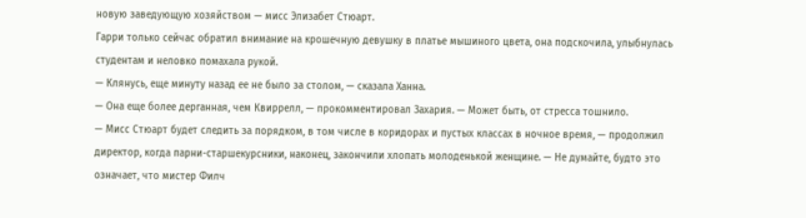новую заведующую хозяйством — мисс Элизабет Стюарт.
Гарри только сейчас обратил внимание на крошечную девушку в платье мышиного цвета, она подскочила, улыбнулась студентам и неловко помахала рукой.
— Клянусь, еще минуту назад ее не было за столом, — сказала Ханна.
— Она еще более дерганная, чем Квиррелл, — прокомментировал Захария. — Может быть, от стресса тошнило.
— Мисс Стюарт будет следить за порядком, в том числе в коридорах и пустых классах в ночное время, — продолжил директор, когда парни-старшекурсники, наконец, закончили хлопать молоденькой женщине. — Не думайте, будто это означает, что мистер Филч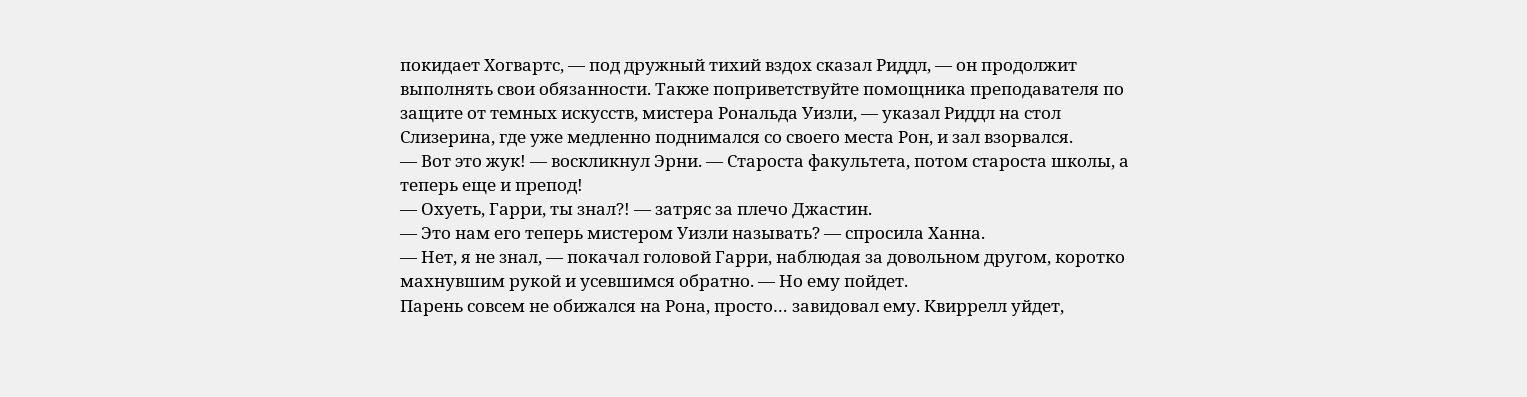покидает Хогвартс, — под дружный тихий вздох сказал Риддл, — он продолжит выполнять свои обязанности. Также поприветствуйте помощника преподавателя по защите от темных искусств, мистера Рональда Уизли, — указал Риддл на стол Слизерина, где уже медленно поднимался со своего места Рон, и зал взорвался.
— Вот это жук! — воскликнул Эрни. — Староста факультета, потом староста школы, а теперь еще и препод!
— Охуеть, Гарри, ты знал?! — затряс за плечо Джастин.
— Это нам его теперь мистером Уизли называть? — спросила Ханна.
— Нет, я не знал, — покачал головой Гарри, наблюдая за довольном другом, коротко махнувшим рукой и усевшимся обратно. — Но ему пойдет.
Парень совсем не обижался на Рона, просто… завидовал ему. Квиррелл уйдет,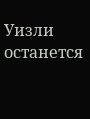Уизли останется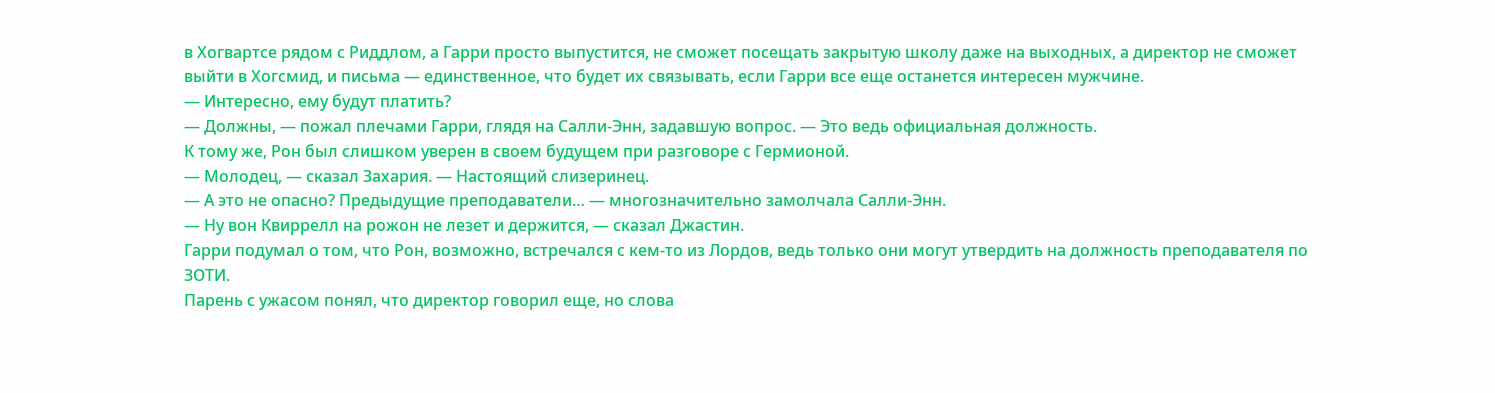в Хогвартсе рядом с Риддлом, а Гарри просто выпустится, не сможет посещать закрытую школу даже на выходных, а директор не сможет выйти в Хогсмид, и письма — единственное, что будет их связывать, если Гарри все еще останется интересен мужчине.
— Интересно, ему будут платить?
— Должны, — пожал плечами Гарри, глядя на Салли-Энн, задавшую вопрос. — Это ведь официальная должность.
К тому же, Рон был слишком уверен в своем будущем при разговоре с Гермионой.
— Молодец, — сказал Захария. — Настоящий слизеринец.
— А это не опасно? Предыдущие преподаватели… — многозначительно замолчала Салли-Энн.
— Ну вон Квиррелл на рожон не лезет и держится, — сказал Джастин.
Гарри подумал о том, что Рон, возможно, встречался с кем-то из Лордов, ведь только они могут утвердить на должность преподавателя по ЗОТИ.
Парень с ужасом понял, что директор говорил еще, но слова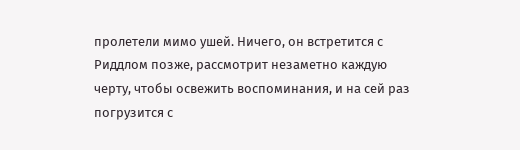пролетели мимо ушей. Ничего, он встретится с Риддлом позже, рассмотрит незаметно каждую черту, чтобы освежить воспоминания, и на сей раз погрузится с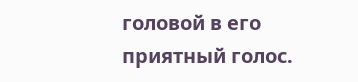головой в его приятный голос.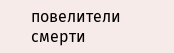повелители смерти